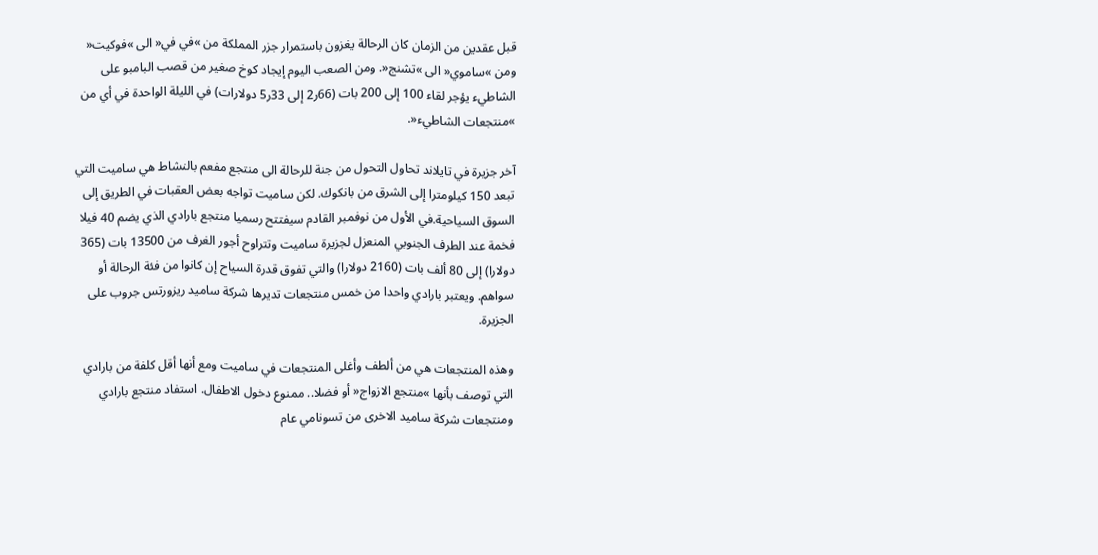قبل عقدين من الزمان كان الرحالة يغزون باستمرار جزر المملكة من »في في« الى »فوكيت« ومن »ساموي« الى »تشنج«. ومن الصعب اليوم إيجاد كوخ صغير من قصب البامبو على الشاطيء يؤجر لقاء 100 إلى 200 بات (66ر2 إلى 33ر5 دولارات) في الليلة الواحدة في أي من »منتجعات الشاطيء«.

آخر جزيرة في تايلاند تحاول التحول من جنة للرحالة الى منتجع مفعم بالنشاط هي ساميت التي تبعد 150 كيلومترا إلى الشرق من بانكوك. لكن ساميت تواجه بعض العقبات في الطريق إلى السوق السياحية.في الأول من نوفمبر القادم سيفتتح رسميا منتجع بارادي الذي يضم 40 فيلا فخمة عند الطرف الجنوبي المنعزل لجزيرة ساميت وتتراوح أجور الغرف من 13500 بات (365 دولارا) إلى 80 ألف بات (2160 دولارا) والتي تفوق قدرة السياح إن كانوا من فئة الرحالة أو سواهم. ويعتبر بارادي واحدا من خمس منتجعات تديرها شركة ساميد ريزورتس جروب على الجزيرة.

وهذه المنتجعات هي من ألطف وأغلى المنتجعات في ساميت ومع أنها أقل كلفة من بارادي التي توصف بأنها »منتجع الازواج« أو فضلا.. ممنوع دخول الاطفال. استفاد منتجع بارادي ومنتجعات شركة ساميد الاخرى من تسونامي عام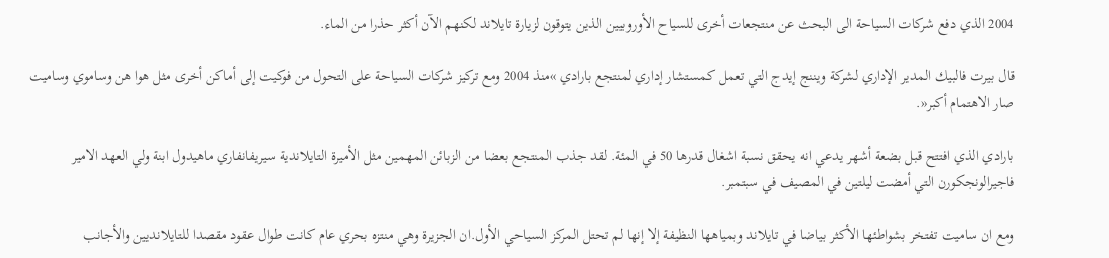2004 الذي دفع شركات السياحة الى البحث عن منتجعات أخرى للسياح الأوروبيين الذين يتوقون لزيارة تايلاند لكنهم الآن أكثر حذرا من الماء.

قال بيرت فالبيك المدير الإداري لشركة ويننج إيدج التي تعمل كمستشار إداري لمنتجع بارادي »منذ 2004 ومع تركيز شركات السياحة على التحول من فوكيت إلى أماكن أخرى مثل هوا هن وساموي وساميت صار الاهتمام أكبر«.

بارادي الذي افتتح قبل بضعة أشهر يدعي انه يحقق نسبة اشغال قدرها 50 في المئة. لقد جذب المنتجع بعضا من الزبائن المهمين مثل الأميرة التايلاندية سيريفانفاري ماهيدول ابنة ولي العهد الامير فاجيرالونجكورن التي أمضت ليلتين في المصيف في سبتمبر.

ومع ان ساميت تفتخر بشواطئها الأكثر بياضا في تايلاند وبمياهها النظيفة إلا إنها لم تحتل المركز السياحي الأول.ان الجزيرة وهي منتزه بحري عام كانت طوال عقود مقصدا للتايلانديين والأجانب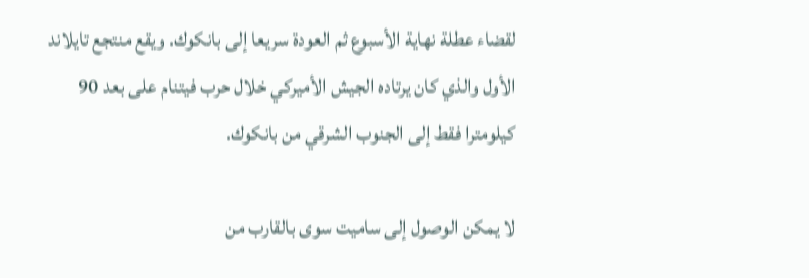لقضاء عطلة نهاية الأسبوع ثم العودة سريعا إلى بانكوك. ويقع منتجع تايلاند الأول والذي كان يرتاده الجيش الأميركي خلال حرب فيتنام على بعد 90 كيلومترا فقط إلى الجنوب الشرقي من بانكوك.

لا يمكن الوصول إلى ساميت سوى بالقارب من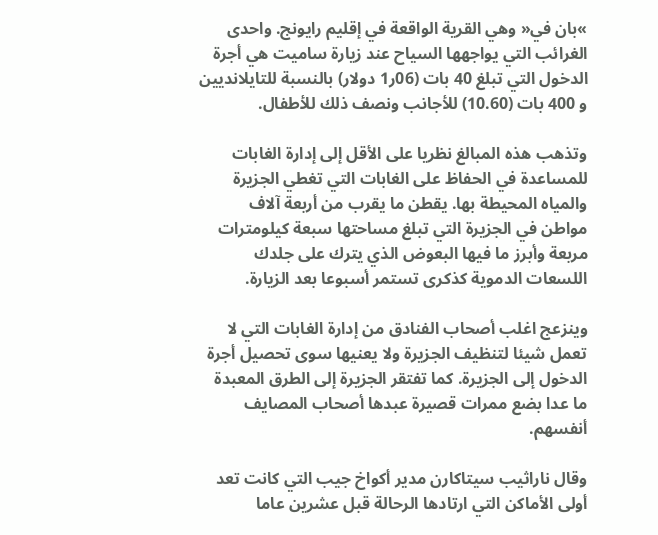»بان في« وهي القرية الواقعة في إقليم رايونج. واحدى الغرائب التي يواجهها السياح عند زيارة ساميت هي أجرة الدخول التي تبلغ 40 بات (06ر1 دولار) بالنسبة للتايلانديين و 400 بات (10.60) للأجانب ونصف ذلك للأطفال.

وتذهب هذه المبالغ نظريا على الأقل إلى إدارة الغابات للمساعدة في الحفاظ على الغابات التي تغطي الجزيرة والمياه المحيطة بها. يقطن ما يقرب من أربعة آلاف مواطن في الجزيرة التي تبلغ مساحتها سبعة كيلومترات مربعة وأبرز ما فيها البعوض الذي يترك على جلدك اللسعات الدموية كذكرى تستمر أسبوعا بعد الزيارة.

وينزعج اغلب أصحاب الفنادق من إدارة الغابات التي لا تعمل شيئا لتنظيف الجزيرة ولا يعنيها سوى تحصيل أجرة الدخول إلى الجزيرة. كما تفتقر الجزيرة إلى الطرق المعبدة ما عدا بضع ممرات قصيرة عبدها أصحاب المصايف أنفسهم.

وقال ناراثيب سيتاكارن مدير أكواخ جيب التي كانت تعد أولى الأماكن التي ارتادها الرحالة قبل عشرين عاما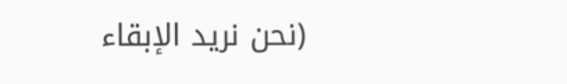(نحن نريد الإبقاء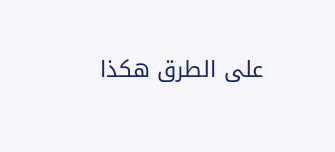على الطرق هكذا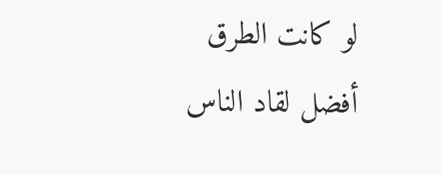لو كانت الطرق أفضل لقاد الناس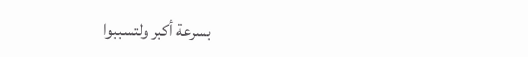بسرعة أكبر ولتسببوا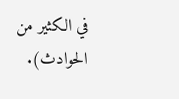في الكثير من الحوادث).